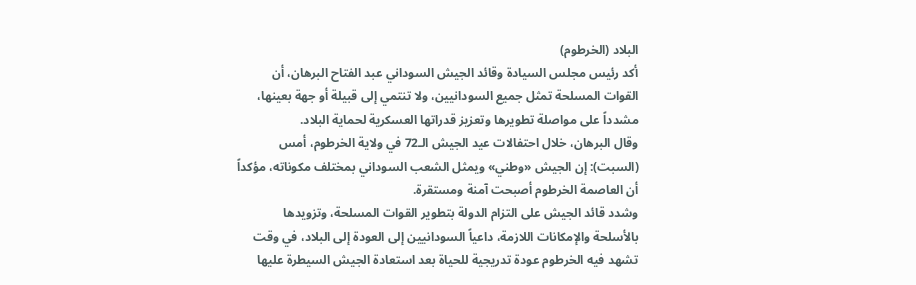البلاد (الخرطوم)
أكد رئيس مجلس السيادة وقائد الجيش السوداني عبد الفتاح البرهان، أن القوات المسلحة تمثل جميع السودانيين، ولا تنتمي إلى قبيلة أو جهة بعينها، مشدداً على مواصلة تطويرها وتعزيز قدراتها العسكرية لحماية البلاد.
وقال البرهان، خلال احتفالات عيد الجيش الـ72 في ولاية الخرطوم، أمس (السبت): إن الجيش «وطني» ويمثل الشعب السوداني بمختلف مكوناته، مؤكداً أن العاصمة الخرطوم أصبحت آمنة ومستقرة.
وشدد قائد الجيش على التزام الدولة بتطوير القوات المسلحة، وتزويدها بالأسلحة والإمكانات اللازمة، داعياً السودانيين إلى العودة إلى البلاد، في وقت تشهد فيه الخرطوم عودة تدريجية للحياة بعد استعادة الجيش السيطرة عليها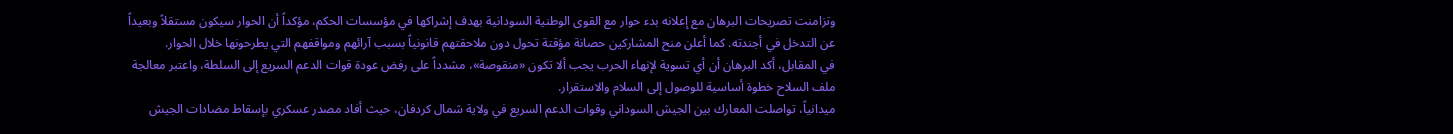وتزامنت تصريحات البرهان مع إعلانه بدء حوار مع القوى الوطنية السودانية بهدف إشراكها في مؤسسات الحكم، مؤكداً أن الحوار سيكون مستقلاً وبعيداً عن التدخل في أجندته. كما أعلن منح المشاركين حصانة مؤقتة تحول دون ملاحقتهم قانونياً بسبب آرائهم ومواقفهم التي يطرحونها خلال الحوار.
في المقابل، أكد البرهان أن أي تسوية لإنهاء الحرب يجب ألا تكون «منقوصة»، مشدداً على رفض عودة قوات الدعم السريع إلى السلطة، واعتبر معالجة ملف السلاح خطوة أساسية للوصول إلى السلام والاستقرار.
ميدانياً، تواصلت المعارك بين الجيش السوداني وقوات الدعم السريع في ولاية شمال كردفان، حيث أفاد مصدر عسكري بإسقاط مضادات الجيش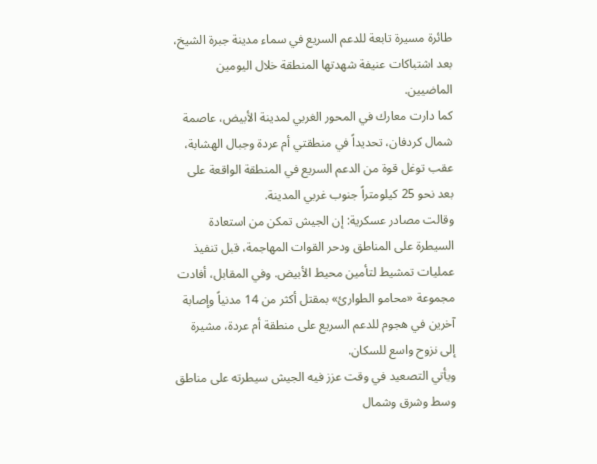طائرة مسيرة تابعة للدعم السريع في سماء مدينة جبرة الشيخ، بعد اشتباكات عنيفة شهدتها المنطقة خلال اليومين الماضيين.
كما دارت معارك في المحور الغربي لمدينة الأبيض، عاصمة شمال كردفان، تحديداً في منطقتي أم عردة وجبال الهشابة، عقب توغل قوة من الدعم السريع في المنطقة الواقعة على بعد نحو 25 كيلومتراً جنوب غربي المدينة.
وقالت مصادر عسكرية: إن الجيش تمكن من استعادة السيطرة على المناطق ودحر القوات المهاجمة، قبل تنفيذ عمليات تمشيط لتأمين محيط الأبيض. وفي المقابل، أفادت مجموعة «محامو الطوارئ» بمقتل أكثر من 14 مدنياً وإصابة آخرين في هجوم للدعم السريع على منطقة أم عردة، مشيرة إلى نزوح واسع للسكان.
ويأتي التصعيد في وقت عزز فيه الجيش سيطرته على مناطق وسط وشرق وشمال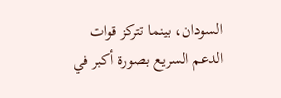السودان، بينما تتركز قوات الدعم السريع بصورة أكبر في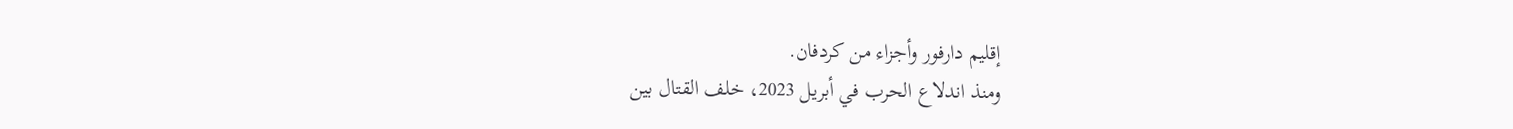إقليم دارفور وأجزاء من كردفان.
ومنذ اندلاع الحرب في أبريل 2023، خلف القتال بين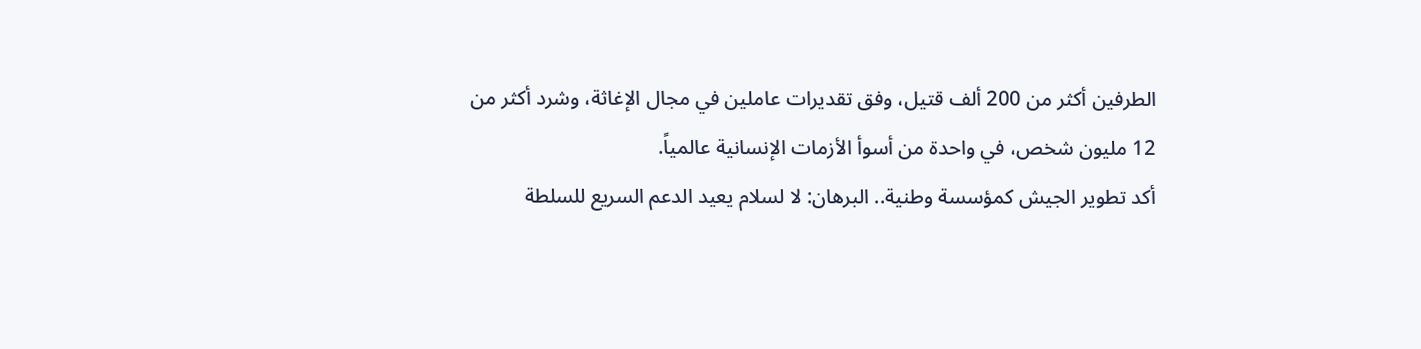الطرفين أكثر من 200 ألف قتيل، وفق تقديرات عاملين في مجال الإغاثة، وشرد أكثر من 12 مليون شخص، في واحدة من أسوأ الأزمات الإنسانية عالمياً.
أكد تطوير الجيش كمؤسسة وطنية.. البرهان: لا لسلام يعيد الدعم السريع للسلطة